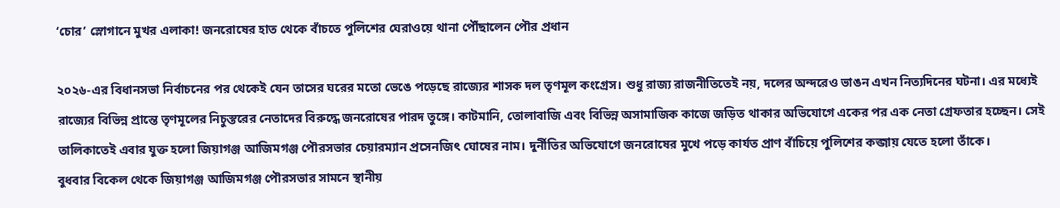‘চোর’ স্লোগানে মুখর এলাকা! জনরোষের হাত থেকে বাঁচতে পুলিশের ঘেরাওয়ে থানা পৌঁছালেন পৌর প্রধান

২০২৬-এর বিধানসভা নির্বাচনের পর থেকেই যেন তাসের ঘরের মতো ভেঙে পড়েছে রাজ্যের শাসক দল তৃণমূল কংগ্রেস। শুধু রাজ্য রাজনীতিতেই নয়, দলের অন্দরেও ভাঙন এখন নিত্যদিনের ঘটনা। এর মধ্যেই রাজ্যের বিভিন্ন প্রান্তে তৃণমূলের নিচুস্তরের নেতাদের বিরুদ্ধে জনরোষের পারদ তুঙ্গে। কাটমানি, তোলাবাজি এবং বিভিন্ন অসামাজিক কাজে জড়িত থাকার অভিযোগে একের পর এক নেতা গ্রেফতার হচ্ছেন। সেই তালিকাতেই এবার যুক্ত হলো জিয়াগঞ্জ আজিমগঞ্জ পৌরসভার চেয়ারম্যান প্রসেনজিৎ ঘোষের নাম। দুর্নীতির অভিযোগে জনরোষের মুখে পড়ে কার্যত প্রাণ বাঁচিয়ে পুলিশের কব্জায় যেতে হলো তাঁকে।
বুধবার বিকেল থেকে জিয়াগঞ্জ আজিমগঞ্জ পৌরসভার সামনে স্থানীয়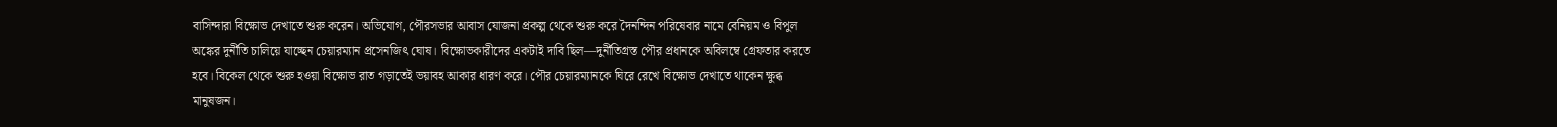বাসিন্দারা বিক্ষোভ দেখাতে শুরু করেন। অভিযোগ, পৌরসভার আবাস যোজনা প্রকল্প থেকে শুরু করে দৈনন্দিন পরিষেবার নামে বেনিয়ম ও বিপুল অঙ্কের দুর্নীতি চালিয়ে যাচ্ছেন চেয়ারম্যান প্রসেনজিৎ ঘোষ। বিক্ষোভকারীদের একটাই দাবি ছিল—দুর্নীতিগ্রস্ত পৌর প্রধানকে অবিলম্বে গ্রেফতার করতে হবে। বিকেল থেকে শুরু হওয়া বিক্ষোভ রাত গড়াতেই ভয়াবহ আকার ধারণ করে। পৌর চেয়ারম্যানকে ঘিরে রেখে বিক্ষোভ দেখাতে থাকেন ক্ষুব্ধ মানুষজন।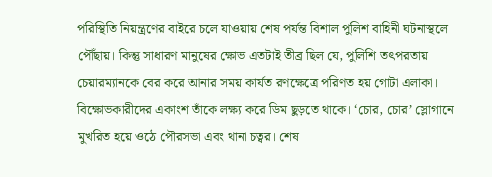পরিস্থিতি নিয়ন্ত্রণের বাইরে চলে যাওয়ায় শেষ পর্যন্ত বিশাল পুলিশ বাহিনী ঘটনাস্থলে পৌঁছায়। কিন্তু সাধারণ মানুষের ক্ষোভ এতটাই তীব্র ছিল যে, পুলিশি তৎপরতায় চেয়ারম্যানকে বের করে আনার সময় কার্যত রণক্ষেত্রে পরিণত হয় গোটা এলাকা। বিক্ষোভকারীদের একাংশ তাঁকে লক্ষ্য করে ডিম ছুড়তে থাকে। ‘চোর, চোর’ স্লোগানে মুখরিত হয়ে ওঠে পৌরসভা এবং থানা চত্বর। শেষ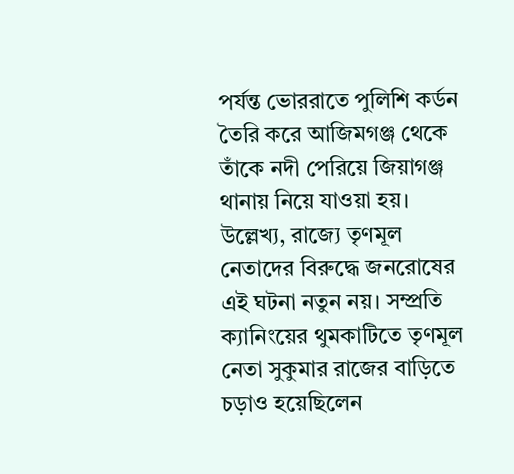পর্যন্ত ভোররাতে পুলিশি কর্ডন তৈরি করে আজিমগঞ্জ থেকে তাঁকে নদী পেরিয়ে জিয়াগঞ্জ থানায় নিয়ে যাওয়া হয়।
উল্লেখ্য, রাজ্যে তৃণমূল নেতাদের বিরুদ্ধে জনরোষের এই ঘটনা নতুন নয়। সম্প্রতি ক্যানিংয়ের থুমকাটিতে তৃণমূল নেতা সুকুমার রাজের বাড়িতে চড়াও হয়েছিলেন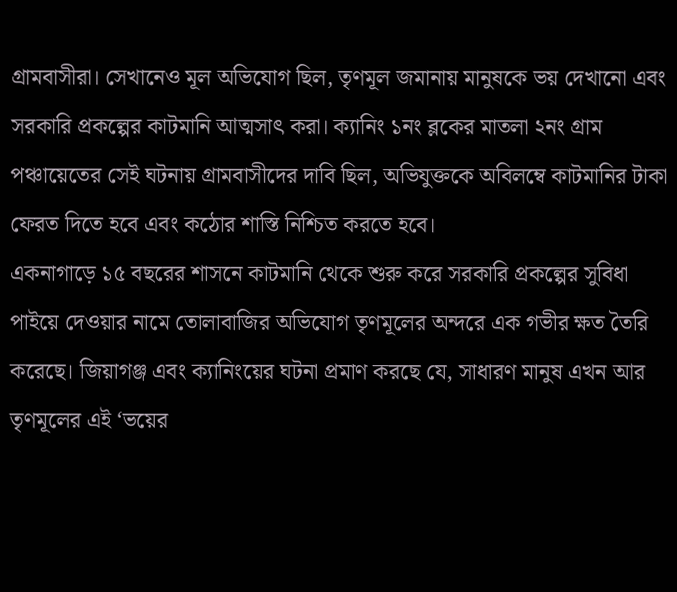গ্রামবাসীরা। সেখানেও মূল অভিযোগ ছিল, তৃণমূল জমানায় মানুষকে ভয় দেখানো এবং সরকারি প্রকল্পের কাটমানি আত্মসাৎ করা। ক্যানিং ১নং ব্লকের মাতলা ২নং গ্রাম পঞ্চায়েতের সেই ঘটনায় গ্রামবাসীদের দাবি ছিল, অভিযুক্তকে অবিলম্বে কাটমানির টাকা ফেরত দিতে হবে এবং কঠোর শাস্তি নিশ্চিত করতে হবে।
একনাগাড়ে ১৫ বছরের শাসনে কাটমানি থেকে শুরু করে সরকারি প্রকল্পের সুবিধা পাইয়ে দেওয়ার নামে তোলাবাজির অভিযোগ তৃণমূলের অন্দরে এক গভীর ক্ষত তৈরি করেছে। জিয়াগঞ্জ এবং ক্যানিংয়ের ঘটনা প্রমাণ করছে যে, সাধারণ মানুষ এখন আর তৃণমূলের এই ‘ভয়ের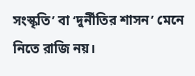সংস্কৃতি’ বা ‘দুর্নীতির শাসন’ মেনে নিতে রাজি নয়।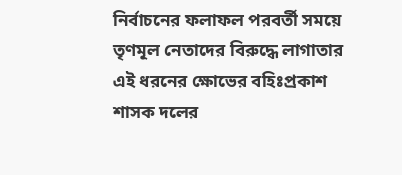নির্বাচনের ফলাফল পরবর্তী সময়ে তৃণমূল নেতাদের বিরুদ্ধে লাগাতার এই ধরনের ক্ষোভের বহিঃপ্রকাশ শাসক দলের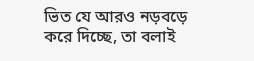ভিত যে আরও নড়বড়ে করে দিচ্ছে, তা বলাই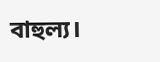বাহুল্য।